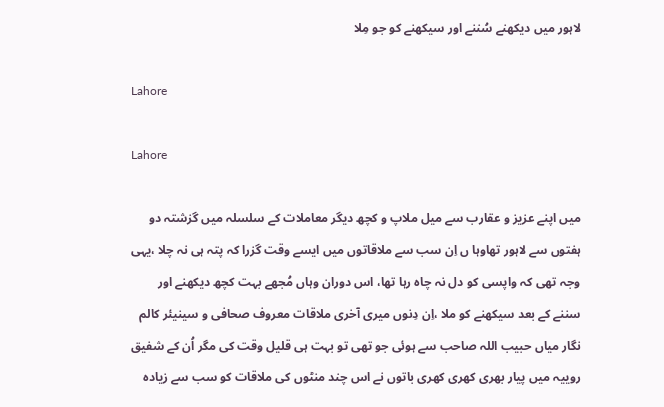لاہور میں دیکھنے سُننے اور سیکھنے کو جو مِلا

Lahore

Lahore

میں اپنے عزیز و عقارب سے میل ملاپ و کچھ دیگر معاملات کے سلسلہ میں گزشتہ دو ہفتوں سے لاہور تھاوہا ں اِن سب سے ملاقاتوں میں ایسے وقت گزرا کہ پتہ ہی نہ چلا ،یہی وجہ تھی کہ واپسی کو دل نہ چاہ رہا تھا، اس دوران وہاں مُجھے بہت کچھ دیکھنے اور سننے کے بعد سیکھنے کو ملا ،اِن دِنوں میری آخری ملاقات معروف صحافی و سینیئر کالم نگار میاں حبیب اللہ صاحب سے ہوئی جو تھی تو بہت ہی قلیل وقت کی مگر اُن کے شفیق روییہ میں پیار بھری کھری کھری باتوں نے اس چند منٹوں کی ملاقات کو سب سے زیادہ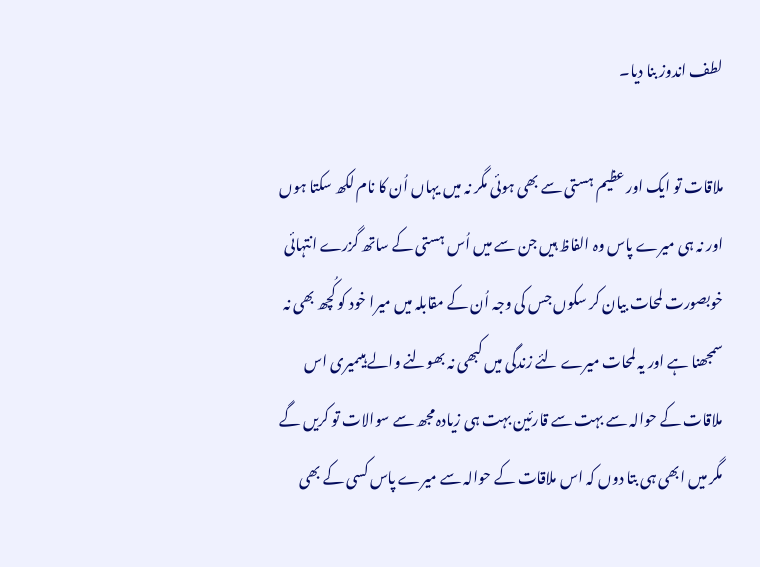لطف اندوز بنا دیا۔

ملاقات تو ایک اور عظیم ہستی سے بھی ہوئی مگر نہ میں یہاں اُن کا نام لکھ سکتا ہوں اور نہ ہی میرے پاس وہ الفاظ ہیں جن سے میں اُس ہستی کے ساتھ گزرے انتہائی خوبصورت لمحات بیان کر سکوں جس کی وجہ اُن کے مقابلہ میں میرا خود کو کُچھ بھی نہ سمجھنا ہے اور یہ لمحات میرے لئے زندگی میں کبھی نہ بھولنے والے ہیںمیری اس ملاقات کے حوالہ سے بہت سے قارئین بہت ہی زیادہ مجھ سے سوالات تو کریں گے مگر میں ابھی ہی بتا دوں کہ اس ملاقات کے حوالہ سے میرے پاس کسی کے بھی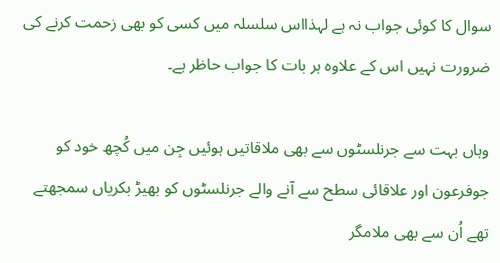سوال کا کوئی جواب نہ ہے لہذااس سلسلہ میں کسی کو بھی زحمت کرنے کی ضرورت نہیں اس کے علاوہ ہر بات کا جواب حاظر ہے۔

وہاں بہت سے جرنلسٹوں سے بھی ملاقاتیں ہوئیں جِن میں کُچھ خود کو جوفرعون اور علاقائی سطح سے آنے والے جرنلسٹوں کو بھیڑ بکریاں سمجھتے تھے اُن سے بھی ملامگر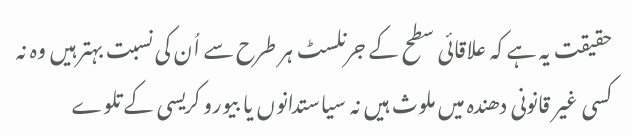حقیقت یہ ہے کہ علاقائی سطح کے جرنلسٹ ہر طرح سے اُن کی نسبت بہتر ہیں وہ نہ کسی غیر قانونی دھندہ میں ملوث ہیں نہ سیاستدانوں یا بیورو کریسی کے تلوے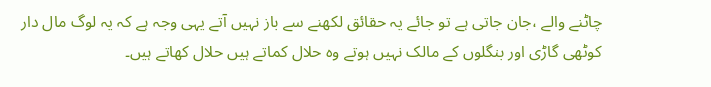چاٹنے والے ،جان جاتی ہے تو جائے یہ حقائق لکھنے سے باز نہیں آتے یہی وجہ ہے کہ یہ لوگ مال دار کوٹھی گاڑی اور بنگلوں کے مالک نہیں ہوتے وہ حلال کماتے ہیں حلال کھاتے ہیں۔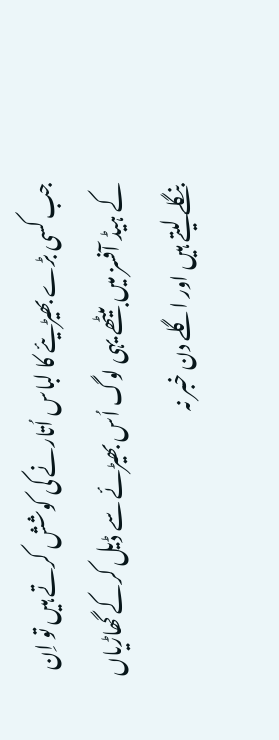جب کسی بڑے بھیڑیئے کا لباس اُتارنے کی کوشش کرتے ہیں تو اِن کے ہیڈ آفسز میں بیٹھے یہی لوگ اُس بھیڑئے سے ڈیل کرکے گھاڑیاں بنگلے لیتے ہیں اور اگلے دن خبر نہ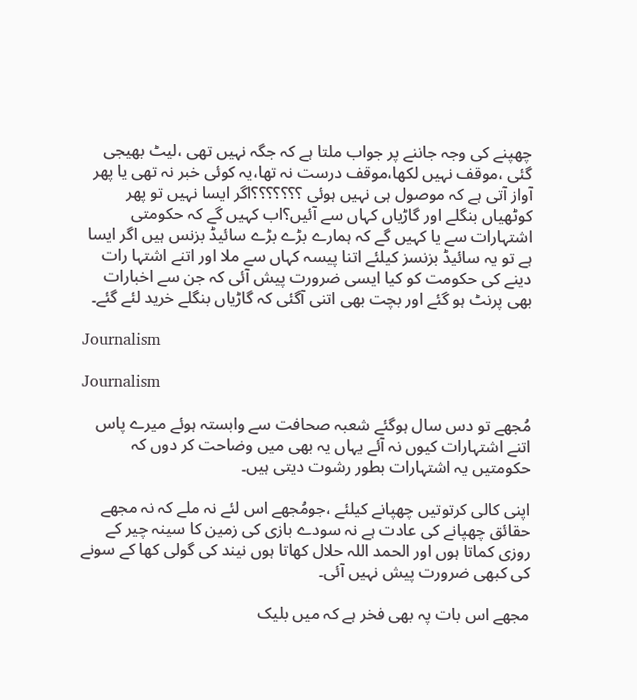چھپنے کی وجہ جاننے پر جواب ملتا ہے کہ جگہ نہیں تھی ،لیٹ بھیجی گئی ،موقف نہیں لکھا،موقف درست نہ تھا،یہ کوئی خبر نہ تھی یا پھر آواز آتی ہے کہ موصول ہی نہیں ہوئی ؟؟؟؟؟؟؟اگر ایسا نہیں تو پھر کوٹھیاں بنگلے اور گاڑیاں کہاں سے آئیں؟اب کہیں گے کہ حکومتی اشتہارات سے یا کہیں گے کہ ہمارے بڑے بڑے سائیڈ بزنس ہیں اگر ایسا ہے تو یہ سائیڈ بزنسز کیلئے اتنا پیسہ کہاں سے ملا اور اتنے اشتہا رات دینے کی حکومت کو کیا ایسی ضرورت پیش آئی کہ جن سے اخبارات بھی پرنٹ ہو گئے اور بچت بھی اتنی آگئی کہ گاڑیاں بنگلے خرید لئے گئے۔

Journalism

Journalism

مُجھے تو دس سال ہوگئے شعبہ صحافت سے وابستہ ہوئے میرے پاس اتنے اشتہارات کیوں نہ آئے یہاں یہ بھی میں وضاحت کر دوں کہ حکومتیں یہ اشتہارات بطور رشوت دیتی ہیں۔

اپنی کالی کرتوتیں چھپانے کیلئے ،جومُجھے اس لئے نہ ملے کہ نہ مجھے حقائق چھپانے کی عادت ہے نہ سودے بازی کی زمین کا سینہ چیر کے روزی کماتا ہوں اور الحمد اللہ حلال کھاتا ہوں نیند کی گولی کھا کے سونے کی کبھی ضرورت پیش نہیں آئی۔

مجھے اس بات پہ بھی فخر ہے کہ میں بلیک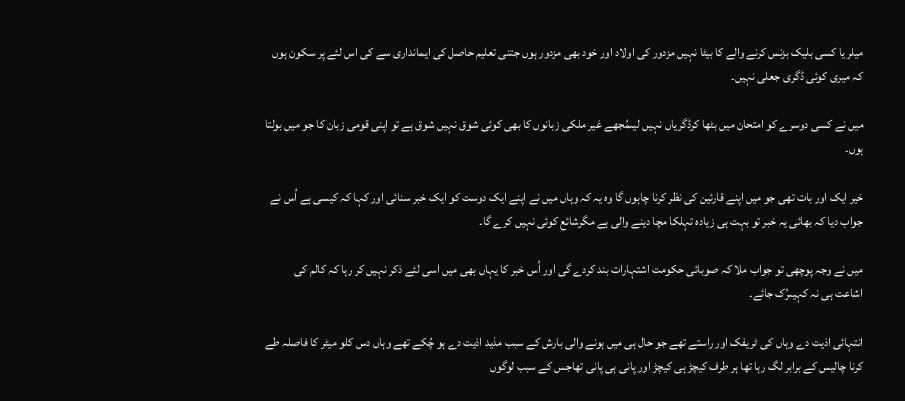میلر یا کسی بلیک بزنس کرنے والے کا بیٹا نہیں مزدور کی اولاد اور خود بھی مزدور ہوں جتنی تعلیم حاصل کی ایمانداری سے کی اس لئے پر سکون ہوں کہ میری کوئی ڈگری جعلی نہیں۔

میں نے کسی دوسرے کو امتحان میں بٹھا کرڈگریاں نہیں لیںمُجھے غیر ملکی زبانوں کا بھی کوئی شوق نہیں شوق ہے تو اپنی قومی زبان کا جو میں بولتا ہوں۔

خیر ایک اور بات تھی جو میں اپنے قارئین کی نظر کرنا چاہوں گا وہ یہ کہ وہاں میں نے اپنے ایک دوست کو ایک خبر سنائی اور کہا کہ کیسی ہے اُس نے جواب دیا کہ بھائی یہ خبر تو بہت ہی زیادہ تہلکا مچا دینے والی ہے مگرشائع کوئی نہیں کرے گا۔

میں نے وجہ پوچھی تو جواب ملا کہ صوبائی حکومت اشتہارات بند کردے گی اور اُس خبر کا یہاں بھی میں اسی لئے ذکر نہیں کر رہا کہ کالم کی اشاعت ہی نہ کہیںرُک جائے۔

انتہائی اذیت دے وہاں کی ٹریفک اور راستے تھے جو حال ہی میں ہونے والی بارش کے سبب مذید اذیت دے ہو چُکے تھے وہاں دس کلو میٹر کا فاصلہ طے کرنا چالیس کے برابر لگ رہا تھا ہر طرف کیچڑ ہی کیچڑ اور پانی ہی پانی تھاجس کے سبب لوگوں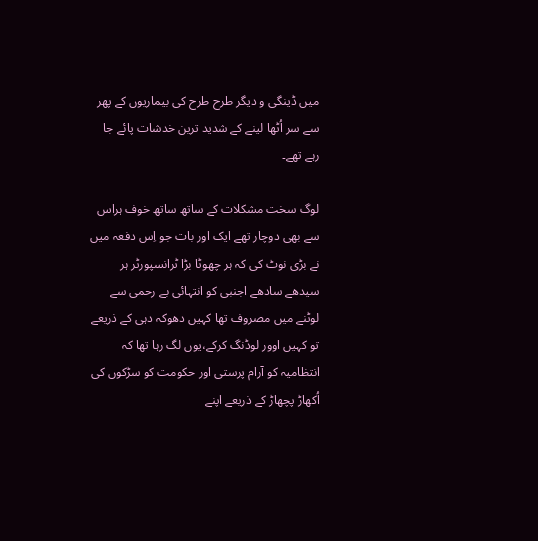میں ڈینگی و دیگر طرح طرح کی بیماریوں کے پھر سے سر اُٹھا لینے کے شدید ترین خدشات پائے جا رہے تھے۔

لوگ سخت مشکلات کے ساتھ ساتھ خوف ہراس سے بھی دوچار تھے ایک اور بات جو اِس دفعہ میں نے بڑی نوٹ کی کہ ہر چھوٹا بڑا ٹرانسپورٹر ہر سیدھے سادھے اجنبی کو انتہائی بے رحمی سے لوٹنے میں مصروف تھا کہیں دھوکہ دہی کے ذریعے تو کہیں اوور لوڈنگ کرکے،یوں لگ رہا تھا کہ انتظامیہ کو آرام پرستی اور حکومت کو سڑکوں کی اُکھاڑ پچھاڑ کے ذریعے اپنے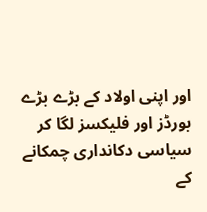اور اپنی اولاد کے بڑے بڑے بورڈز اور فلیکسز لگا کر سیاسی دکانداری چمکانے کے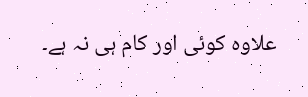علاوہ کوئی اور کام ہی نہ ہے۔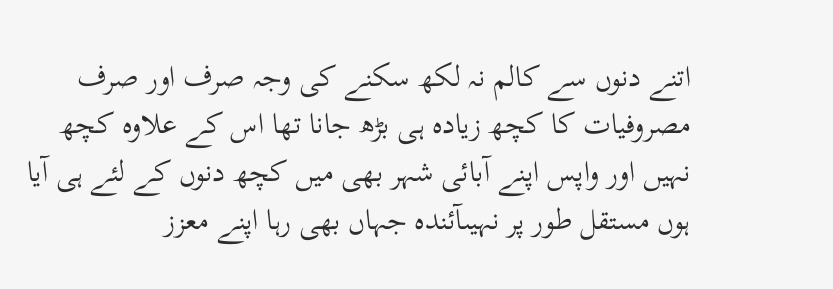اتنے دنوں سے کالم نہ لکھ سکنے کی وجہ صرف اور صرف مصروفیات کا کچھ زیادہ ہی بڑھ جانا تھا اس کے علاوہ کچھ نہیں اور واپس اپنے آبائی شہر بھی میں کچھ دنوں کے لئے ہی آیا ہوں مستقل طور پر نہیںآئندہ جہاں بھی رہا اپنے معزز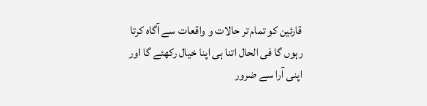قارئین کو تمام تر حالات و واقعات سے آگاہ کرتا رہوں گا فی الحال اتنا ہی اپنا خیال رکھئے گا اور اپنی آرا سے ضرور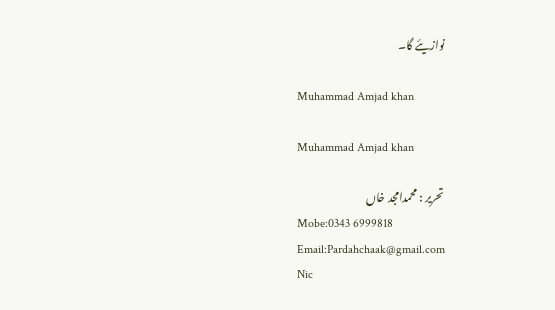نوازیئے گا۔

Muhammad Amjad khan

Muhammad Amjad khan

تحریر : محمدامجد خاں
Mobe:0343 6999818
Email:Pardahchaak@gmail.com
Nic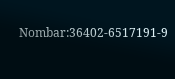Nombar:36402-6517191-9